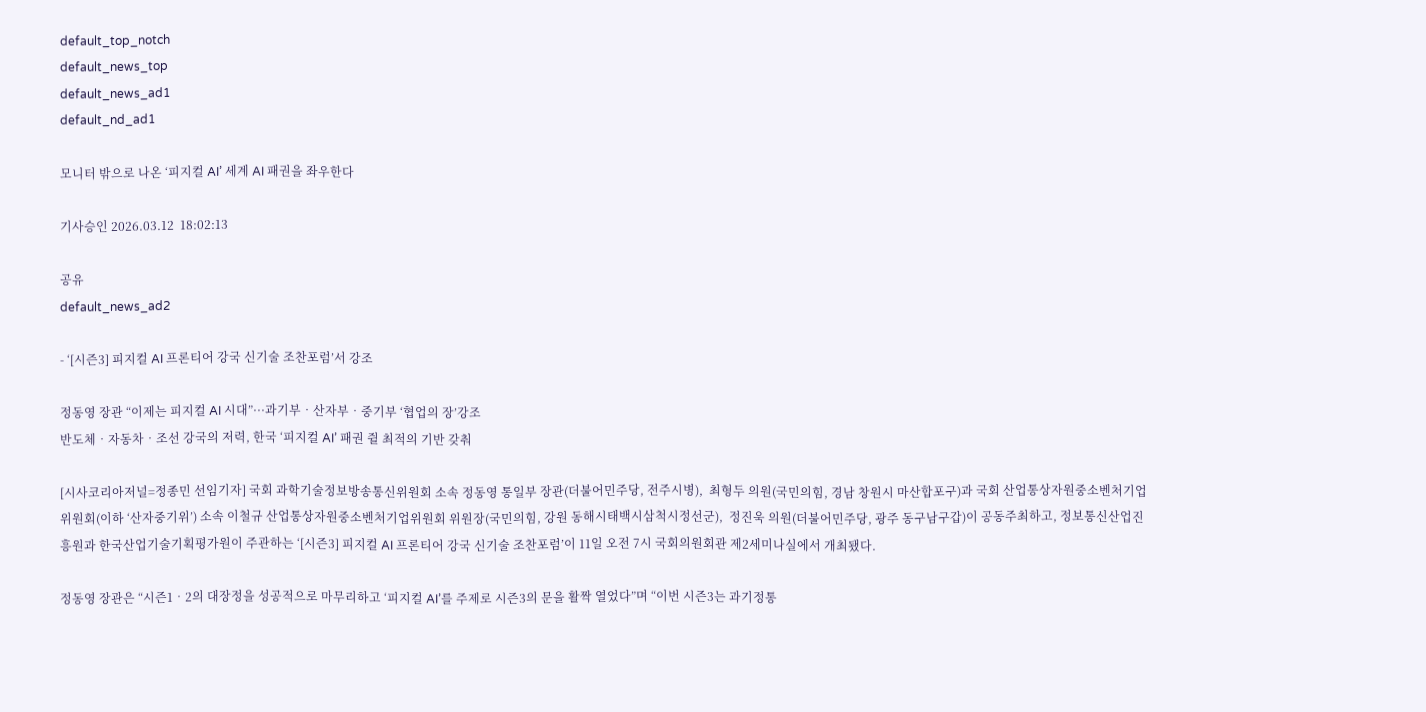default_top_notch
default_news_top
default_news_ad1
default_nd_ad1

모니터 밖으로 나온 ‘피지컬 AI’ 세계 AI 패권을 좌우한다

기사승인 2026.03.12  18:02:13

공유
default_news_ad2

- ‘[시즌3] 피지컬 AI 프론티어 강국 신기술 조찬포럼’서 강조

정동영 장관 “이제는 피지컬 AI 시대”···과기부‧산자부‧중기부 ‘협업의 장’강조
반도체‧자동차‧조선 강국의 저력, 한국 ‘피지컬 AI’ 패권 쥘 최적의 기반 갖춰

[시사코리아저널=정종민 선임기자] 국회 과학기술정보방송통신위원회 소속 정동영 통일부 장관(더불어민주당, 전주시병),  최형두 의원(국민의힘, 경남 창원시 마산합포구)과 국회 산업통상자원중소벤처기업위원회(이하 ‘산자중기위’) 소속 이철규 산업통상자원중소벤처기업위원회 위원장(국민의힘, 강원 동해시태백시삼척시정선군),  정진욱 의원(더불어민주당, 광주 동구남구갑)이 공동주최하고, 정보통신산업진흥원과 한국산업기술기획평가원이 주관하는 ‘[시즌3] 피지컬 AI 프론티어 강국 신기술 조찬포럼’이 11일 오전 7시 국회의원회관 제2세미나실에서 개최됐다.

정동영 장관은 “시즌1‧2의 대장정을 성공적으로 마무리하고 ‘피지컬 AI’를 주제로 시즌3의 문을 활짝 열었다”며 “이번 시즌3는 과기정통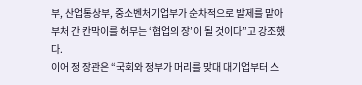부, 산업통상부, 중소벤처기업부가 순차적으로 발제를 맡아 부처 간 칸막이를 허무는 ‘협업의 장’이 될 것이다”고 강조했다.
이어 정 장관은 “국회와 정부가 머리를 맞대 대기업부터 스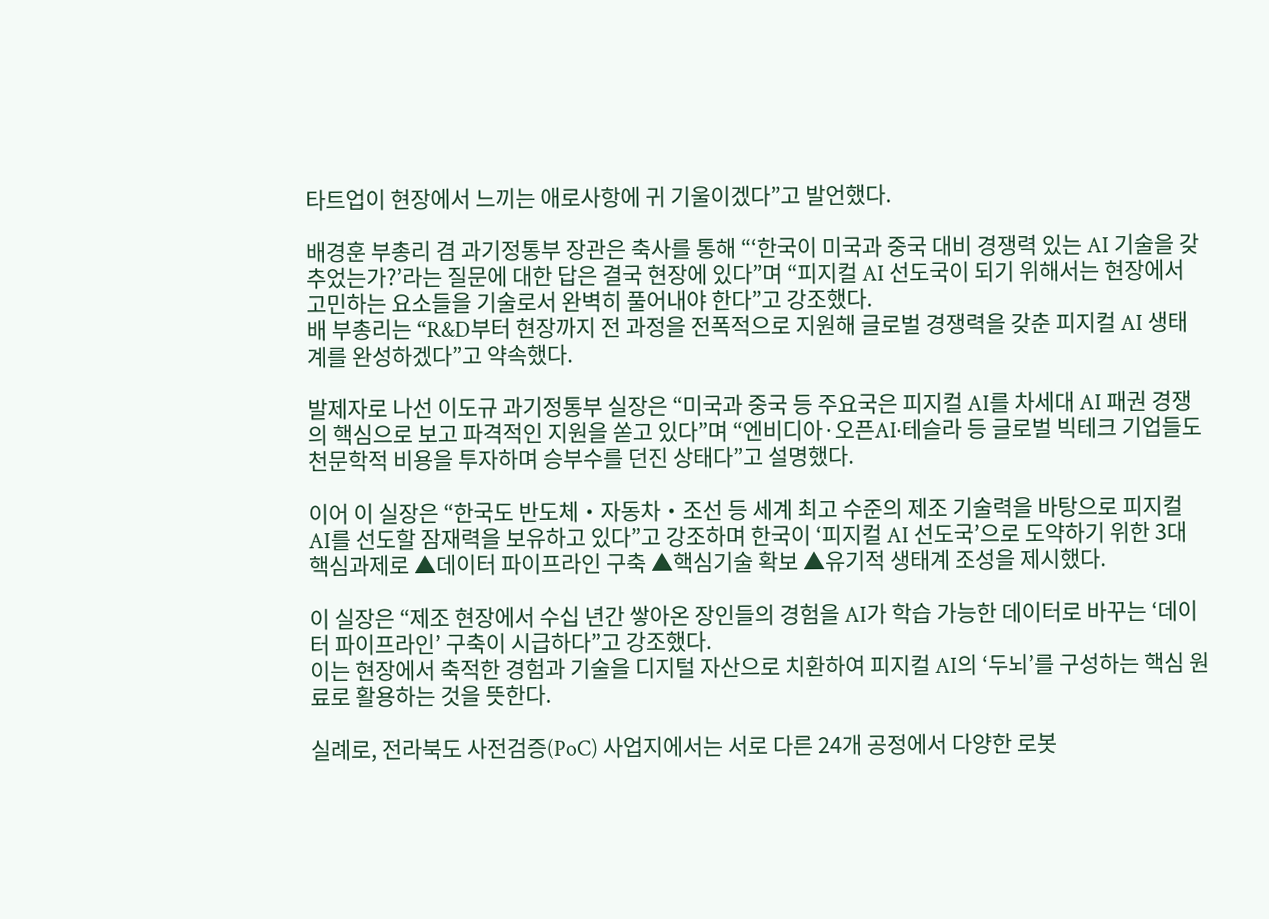타트업이 현장에서 느끼는 애로사항에 귀 기울이겠다”고 발언했다.

배경훈 부총리 겸 과기정통부 장관은 축사를 통해 “‘한국이 미국과 중국 대비 경쟁력 있는 AI 기술을 갖추었는가?’라는 질문에 대한 답은 결국 현장에 있다”며 “피지컬 AI 선도국이 되기 위해서는 현장에서 고민하는 요소들을 기술로서 완벽히 풀어내야 한다”고 강조했다.
배 부총리는 “R&D부터 현장까지 전 과정을 전폭적으로 지원해 글로벌 경쟁력을 갖춘 피지컬 AI 생태계를 완성하겠다”고 약속했다.

발제자로 나선 이도규 과기정통부 실장은 “미국과 중국 등 주요국은 피지컬 AI를 차세대 AI 패권 경쟁의 핵심으로 보고 파격적인 지원을 쏟고 있다”며 “엔비디아·오픈AI·테슬라 등 글로벌 빅테크 기업들도 천문학적 비용을 투자하며 승부수를 던진 상태다”고 설명했다.

이어 이 실장은 “한국도 반도체‧자동차‧조선 등 세계 최고 수준의 제조 기술력을 바탕으로 피지컬 AI를 선도할 잠재력을 보유하고 있다”고 강조하며 한국이 ‘피지컬 AI 선도국’으로 도약하기 위한 3대 핵심과제로 ▲데이터 파이프라인 구축 ▲핵심기술 확보 ▲유기적 생태계 조성을 제시했다.

이 실장은 “제조 현장에서 수십 년간 쌓아온 장인들의 경험을 AI가 학습 가능한 데이터로 바꾸는 ‘데이터 파이프라인’ 구축이 시급하다”고 강조했다.
이는 현장에서 축적한 경험과 기술을 디지털 자산으로 치환하여 피지컬 AI의 ‘두뇌’를 구성하는 핵심 원료로 활용하는 것을 뜻한다.

실례로, 전라북도 사전검증(PoC) 사업지에서는 서로 다른 24개 공정에서 다양한 로봇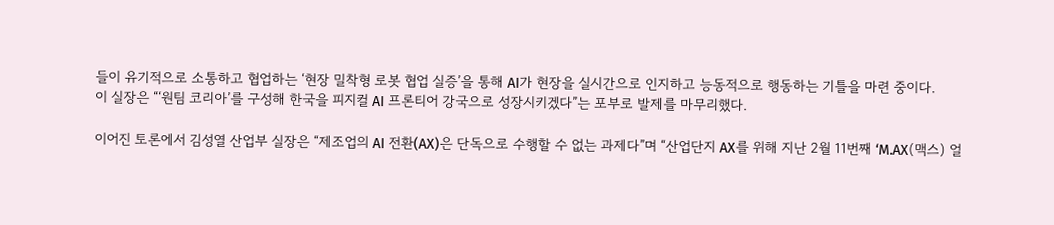들이 유기적으로 소통하고 협업하는 ‘현장 밀착형 로봇 협업 실증’을 통해 AI가 현장을 실시간으로 인지하고 능동적으로 행동하는 기틀을 마련 중이다.
이 실장은 “‘원팀 코리아’를 구성해 한국을 피지컬 AI 프론티어 강국으로 성장시키겠다”는 포부로 발제를 마무리했다.

이어진 토론에서 김성열 산업부 실장은 “제조업의 AI 전환(AX)은 단독으로 수행할 수 없는 과제다”며 “산업단지 AX를 위해 지난 2월 11번째 ‘M.AX(맥스) 얼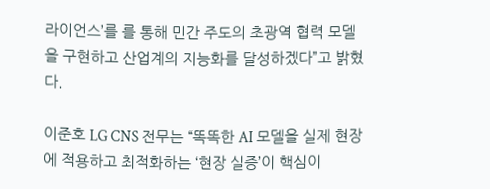라이언스’를 를 통해 민간 주도의 초광역 협력 모델을 구현하고 산업계의 지능화를 달성하겠다”고 밝혔다.

이준호 LG CNS 전무는 “똑똑한 AI 모델을 실제 현장에 적용하고 최적화하는 ‘현장 실증’이 핵심이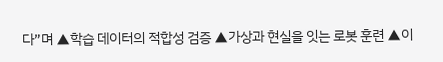다”며 ▲학습 데이터의 적합성 검증 ▲가상과 현실을 잇는 로봇 훈련 ▲이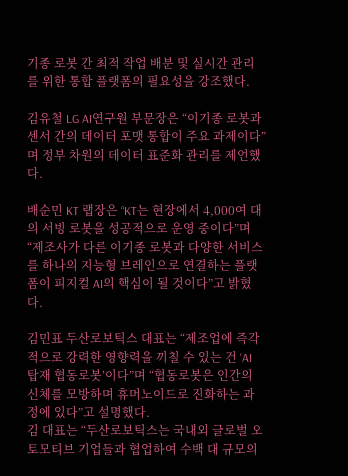기종 로봇 간 최적 작업 배분 및 실시간 관리를 위한 통합 플랫폼의 필요성을 강조했다.

김유철 LG AI연구원 부문장은 “이기종 로봇과 센서 간의 데이터 포맷 통합이 주요 과제이다”며 정부 차원의 데이터 표준화 관리를 제언했다.

배순민 KT 랩장은 “KT는 현장에서 4,000여 대의 서빙 로봇을 성공적으로 운영 중이다”며 “제조사가 다른 이기종 로봇과 다양한 서비스를 하나의 지능형 브레인으로 연결하는 플랫폼이 피지컬 AI의 핵심이 될 것이다”고 밝혔다.

김민표 두산로보틱스 대표는 “제조업에 즉각적으로 강력한 영향력을 끼칠 수 있는 건 ‘AI 탑재 협동로봇’이다”며 “협동로봇은 인간의 신체를 모방하며 휴머노이드로 진화하는 과정에 있다”고 설명했다.
김 대표는 “두산로보틱스는 국내외 글로벌 오토모티브 기업들과 협업하여 수백 대 규모의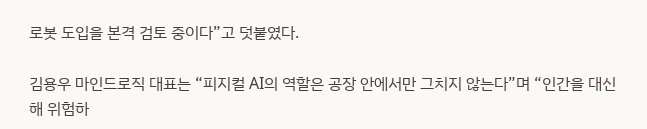로봇 도입을 본격 검토 중이다”고 덧붙였다.

김용우 마인드로직 대표는 “피지컬 AI의 역할은 공장 안에서만 그치지 않는다”며 “인간을 대신해 위험하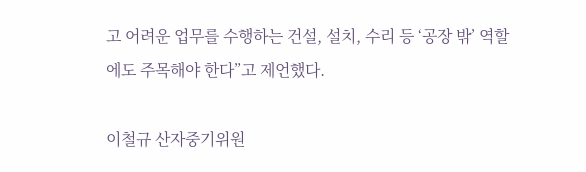고 어려운 업무를 수행하는 건설, 설치, 수리 등 ‘공장 밖’ 역할에도 주목해야 한다”고 제언했다.

이철규 산자중기위원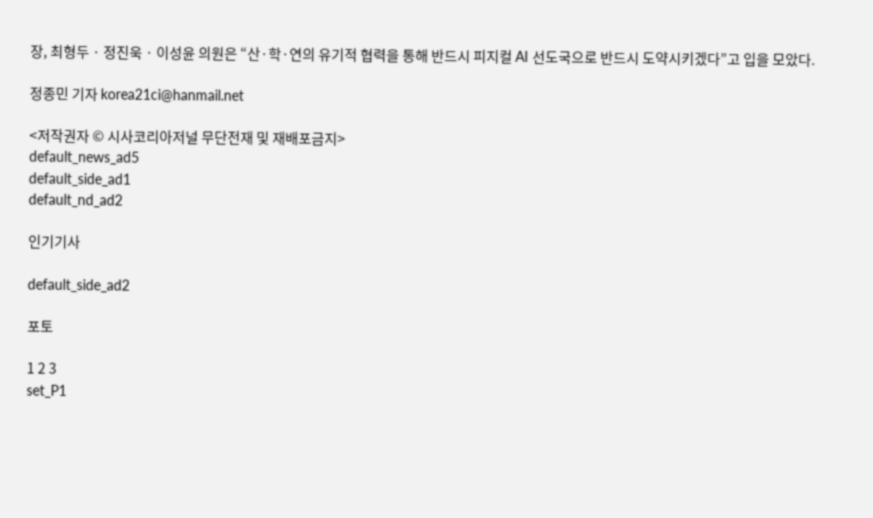장, 최형두 · 정진욱 · 이성윤 의원은 “산·학·연의 유기적 협력을 통해 반드시 피지컬 AI 선도국으로 반드시 도약시키겠다”고 입을 모았다.

정종민 기자 korea21ci@hanmail.net

<저작권자 © 시사코리아저널 무단전재 및 재배포금지>
default_news_ad5
default_side_ad1
default_nd_ad2

인기기사

default_side_ad2

포토

1 2 3
set_P1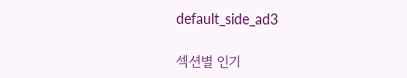default_side_ad3

섹션별 인기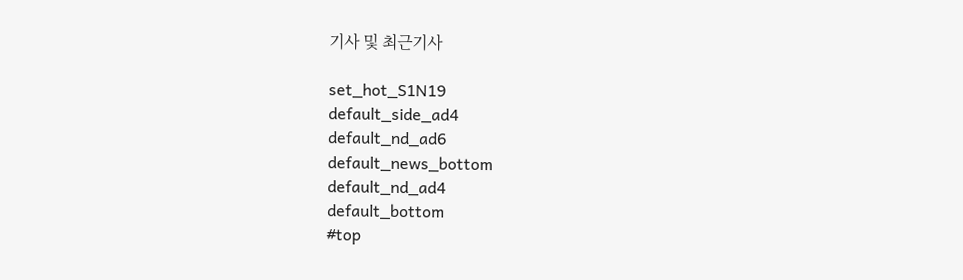기사 및 최근기사

set_hot_S1N19
default_side_ad4
default_nd_ad6
default_news_bottom
default_nd_ad4
default_bottom
#top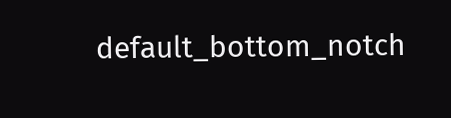default_bottom_notch